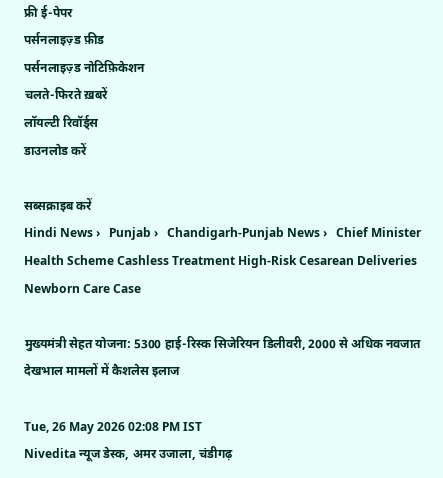फ्री ई-पेपर
पर्सनलाइज़्ड फ़ीड
पर्सनलाइज़्ड नोटिफ़िकेशन
चलते-फिरते ख़बरें
लॉयल्टी रिवॉर्ड्स
डाउनलोड करें

सब्सक्राइब करें
Hindi News ›   Punjab ›   Chandigarh-Punjab News ›   Chief Minister Health Scheme Cashless Treatment High-Risk Cesarean Deliveries Newborn Care Case

मुख्यमंत्री सेहत योजना: 5300 हाई-रिस्क सिजेरियन डिलीवरी, 2000 से अधिक नवजात देखभाल मामलों में कैशलेस इलाज

Tue, 26 May 2026 02:08 PM IST
Nivedita न्यूज डेस्क, अमर उजाला, चंडीगढ़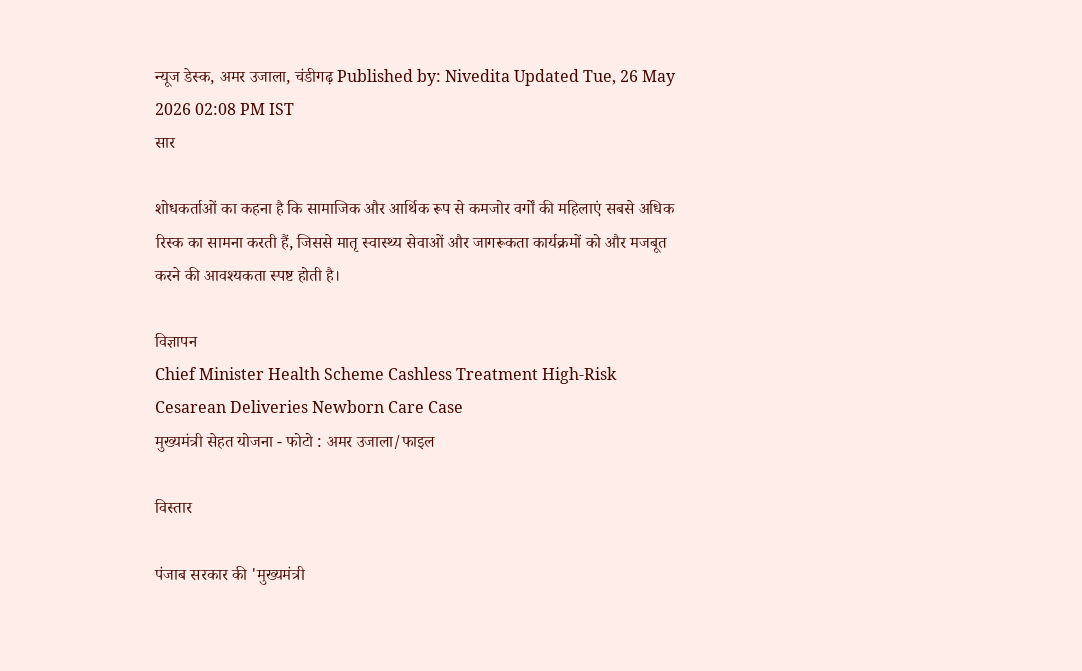न्यूज डेस्क, अमर उजाला, चंडीगढ़ Published by: Nivedita Updated Tue, 26 May 2026 02:08 PM IST
सार

शोधकर्ताओं का कहना है कि सामाजिक और आर्थिक रूप से कमजोर वर्गों की महिलाएं सबसे अधिक रिस्क का सामना करती हैं, जिससे मातृ स्वास्थ्य सेवाओं और जागरूकता कार्यक्रमों को और मजबूत करने की आवश्यकता स्पष्ट होती है।

विज्ञापन
Chief Minister Health Scheme Cashless Treatment High-Risk Cesarean Deliveries Newborn Care Case
मुख्यमंत्री सेहत योजना - फोटो : अमर उजाला/फाइल

विस्तार

पंजाब सरकार की 'मुख्यमंत्री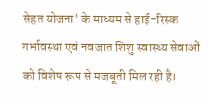सेहत योजना' के माध्यम से हाई-रिस्क गर्भावस्था एवं नवजात शिशु स्वास्थ्य सेवाओं को विशेष रूप से मजबूती मिल रही है।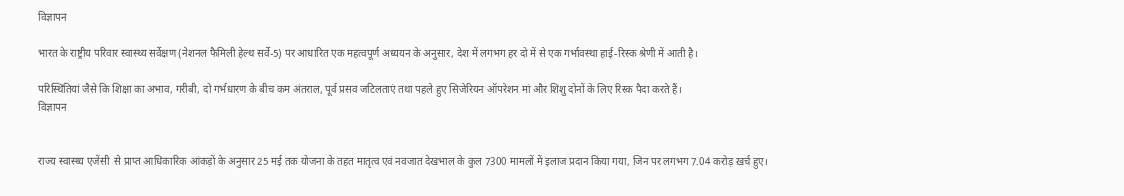विज्ञापन

भारत के राष्ट्रीय परिवार स्वास्थ्य सर्वेक्षण (नेशनल फैमिली हेल्थ सर्वे-5) पर आधारित एक महत्वपूर्ण अध्ययन के अनुसार, देश में लगभग हर दो में से एक गर्भावस्था हाई-रिस्क श्रेणी में आती है।

परिस्थितियां जैसे कि शिक्षा का अभाव, गरीबी, दो गर्भधारण के बीच कम अंतराल, पूर्व प्रसव जटिलताएं तथा पहले हुए सिजेरियन ऑपरेशन मां और शिशु दोनों के लिए रिस्क पैदा करते हैं।
विज्ञापन


राज्य स्वास्थ्य एजेंसी  से प्राप्त आधिकारिक आंकड़ों के अनुसार 25 मई तक योजना के तहत मातृत्व एवं नवजात देखभाल के कुल 7300 मामलों में इलाज प्रदान किया गया, जिन पर लगभग 7.04 करोड़ ख़र्च हुए।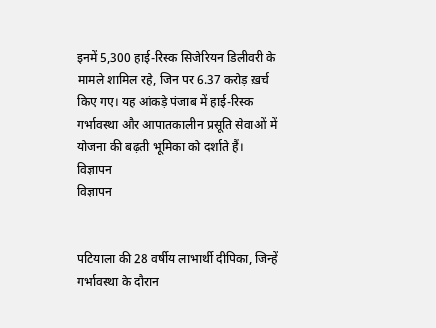इनमें 5,300 हाई-रिस्क सिजेरियन डिलीवरी के मामले शामिल रहे, जिन पर 6.37 करोड़ ख़र्च किए गए। यह आंकड़े पंजाब में हाई-रिस्क गर्भावस्था और आपातकालीन प्रसूति सेवाओं में योजना की बढ़ती भूमिका को दर्शाते हैं।
विज्ञापन
विज्ञापन


पटियाला की 28 वर्षीय लाभार्थी दीपिका, जिन्हें गर्भावस्था के दौरान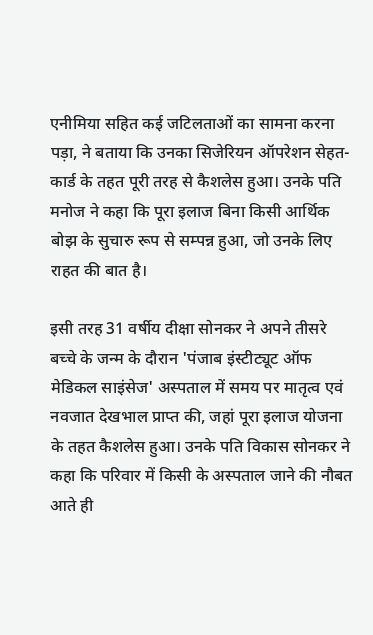एनीमिया सहित कई जटिलताओं का सामना करना पड़ा, ने बताया कि उनका सिजेरियन ऑपरेशन सेहत-कार्ड के तहत पूरी तरह से कैशलेस हुआ। उनके पति मनोज ने कहा कि पूरा इलाज बिना किसी आर्थिक बोझ के सुचारु रूप से सम्पन्न हुआ, जो उनके लिए राहत की बात है।

इसी तरह 31 वर्षीय दीक्षा सोनकर ने अपने तीसरे बच्चे के जन्म के दौरान 'पंजाब इंस्टीट्यूट ऑफ मेडिकल साइंसेज' अस्पताल में समय पर मातृत्व एवं नवजात देखभाल प्राप्त की, जहां पूरा इलाज योजना के तहत कैशलेस हुआ। उनके पति विकास सोनकर ने कहा कि परिवार में किसी के अस्पताल जाने की नौबत आते ही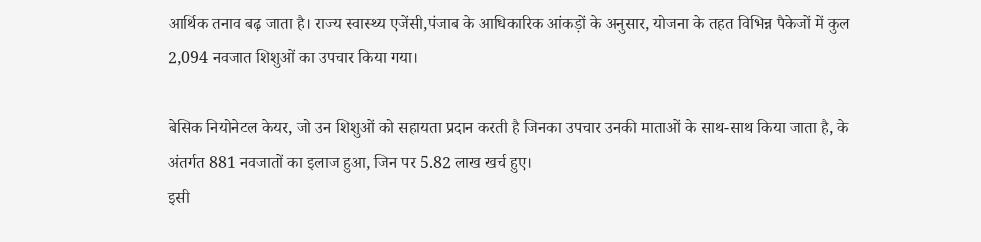आर्थिक तनाव बढ़ जाता है। राज्य स्वास्थ्य एजेंसी,पंजाब के आधिकारिक आंकड़ों के अनुसार, योजना के तहत विभिन्न पैकेजों में कुल 2,094 नवजात शिशुओं का उपचार किया गया।

बेसिक नियोनेटल केयर, जो उन शिशुओं को सहायता प्रदान करती है जिनका उपचार उनकी माताओं के साथ-साथ किया जाता है, के अंतर्गत 881 नवजातों का इलाज हुआ, जिन पर 5.82 लाख खर्च हुए।
इसी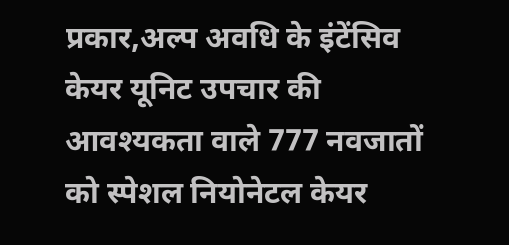प्रकार,अल्प अवधि के इंटेंसिव केयर यूनिट उपचार की आवश्यकता वाले 777 नवजातों को स्पेशल नियोनेटल केयर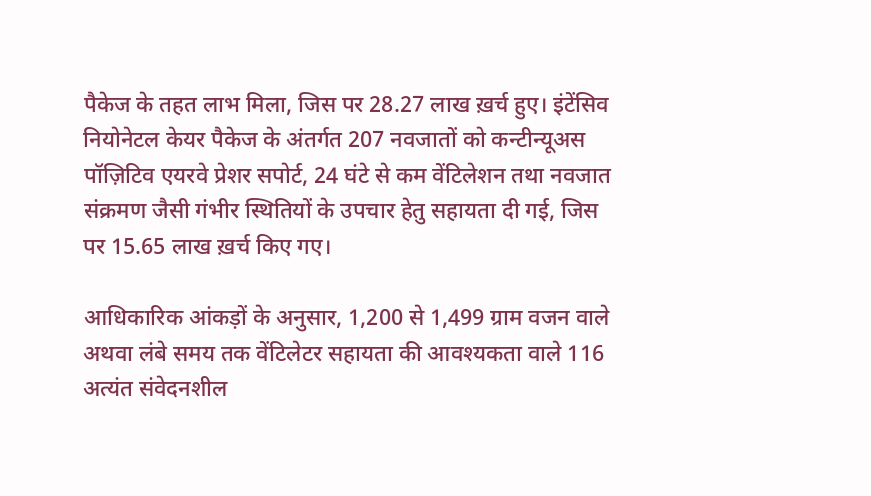पैकेज के तहत लाभ मिला, जिस पर 28.27 लाख ख़र्च हुए। इंटेंसिव नियोनेटल केयर पैकेज के अंतर्गत 207 नवजातों को कन्टीन्यूअस पॉज़िटिव एयरवे प्रेशर सपोर्ट, 24 घंटे से कम वेंटिलेशन तथा नवजात संक्रमण जैसी गंभीर स्थितियों के उपचार हेतु सहायता दी गई, जिस पर 15.65 लाख ख़र्च किए गए।

आधिकारिक आंकड़ों के अनुसार, 1,200 से 1,499 ग्राम वजन वाले अथवा लंबे समय तक वेंटिलेटर सहायता की आवश्यकता वाले 116 अत्यंत संवेदनशील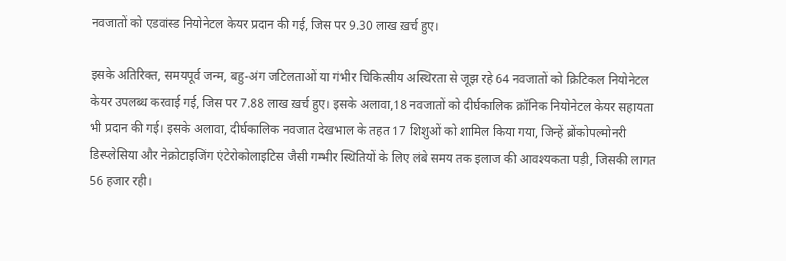नवजातों को एडवांस्ड नियोनेटल केयर प्रदान की गई, जिस पर 9.30 लाख ख़र्च हुए।

इसके अतिरिक्त, समयपूर्व जन्म, बहु-अंग जटिलताओं या गंभीर चिकित्सीय अस्थिरता से जूझ रहे 64 नवजातों को क्रिटिकल नियोनेटल केयर उपलब्ध करवाई गई, जिस पर 7.88 लाख ख़र्च हुए। इसके अलावा,18 नवजातों को दीर्घकालिक क्रॉनिक नियोनेटल केयर सहायता भी प्रदान की गई। इसके अलावा, दीर्घकालिक नवजात देखभाल के तहत 17 शिशुओं को शामिल किया गया, जिन्हें ब्रोंकोपल्मोनरी डिस्प्लेसिया और नेक्रोटाइजिंग एंटेरोकोलाइटिस जैसी गम्भीर स्थितियों के लिए लंबे समय तक इलाज की आवश्यकता पड़ी, जिसकी लागत 56 हजार रही।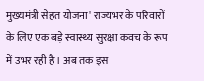मुख्यमंत्री सेहत योजना' राज्यभर के परिवारों के लिए एक बड़े स्वास्थ्य सुरक्षा कवच के रूप में उभर रही है। अब तक इस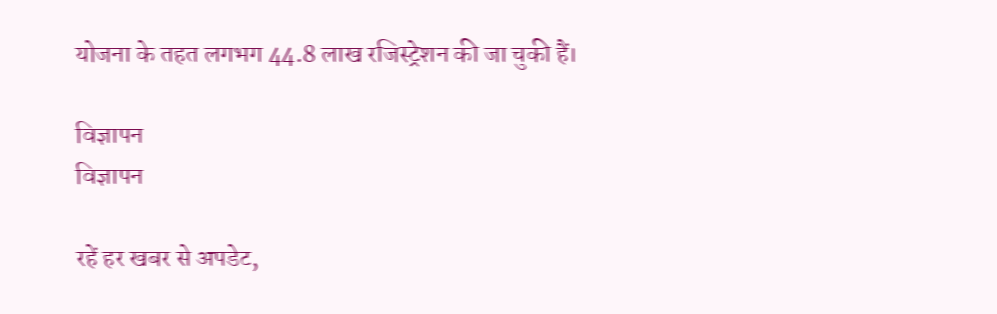योजना के तहत लगभग 44.8 लाख रजिस्ट्रेशन की जा चुकी हैं।

विज्ञापन
विज्ञापन

रहें हर खबर से अपडेट,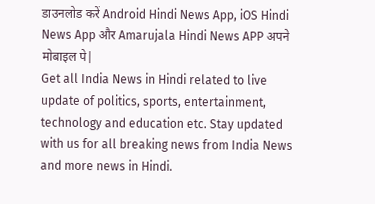डाउनलोड करें Android Hindi News App, iOS Hindi News App और Amarujala Hindi News APP अपने मोबाइल पे|
Get all India News in Hindi related to live update of politics, sports, entertainment, technology and education etc. Stay updated with us for all breaking news from India News and more news in Hindi.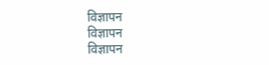विज्ञापन
विज्ञापन
विज्ञापन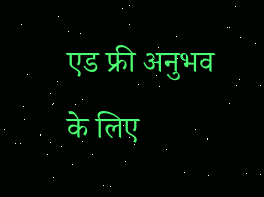एड फ्री अनुभव के लिए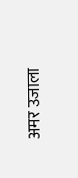अमर उजाला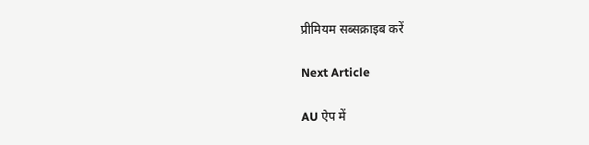प्रीमियम सब्सक्राइब करें

Next Article

AU ऐप में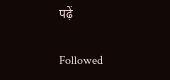पढ़ें

Followed